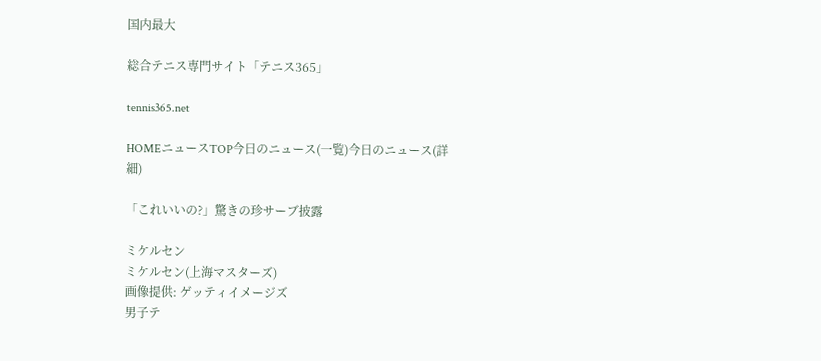国内最大

総合テニス専門サイト「テニス365」

tennis365.net

HOMEニュースTOP今日のニュース(一覧)今日のニュース(詳細)

「これいいの?」驚きの珍サーブ披露

ミケルセン
ミケルセン(上海マスターズ)
画像提供: ゲッティイメージズ
男子テ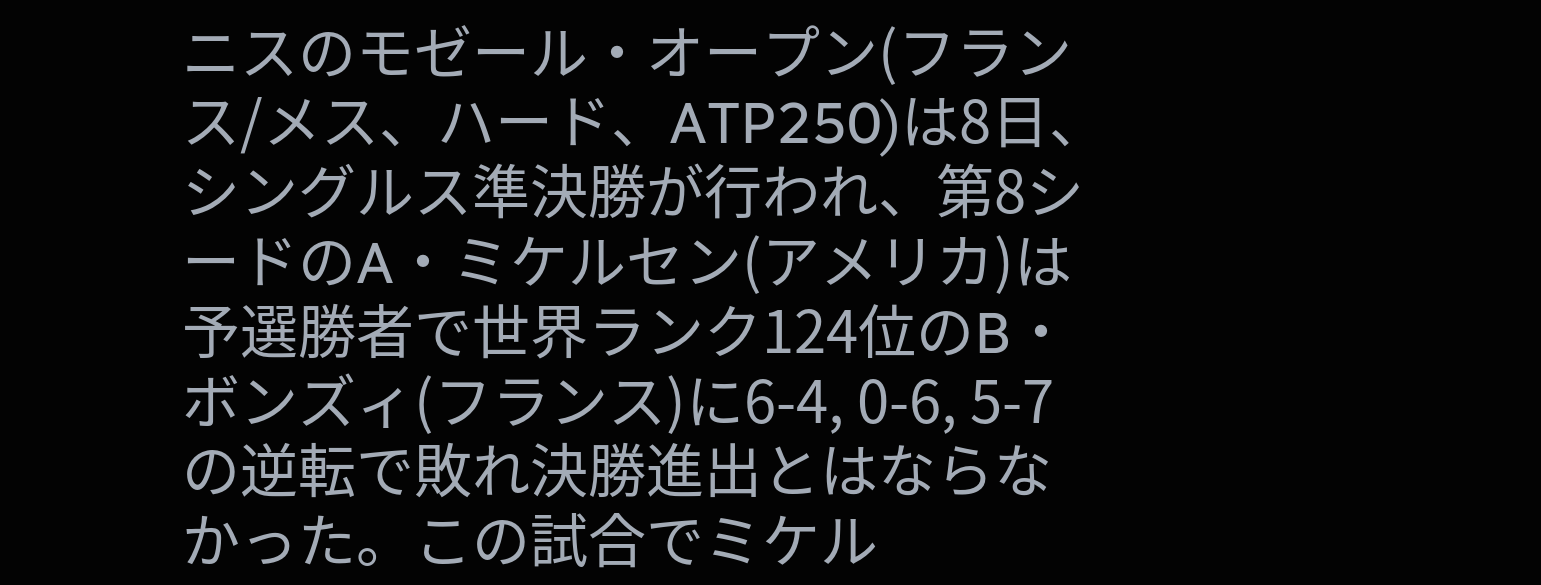ニスのモゼール・オープン(フランス/メス、ハード、ATP250)は8日、シングルス準決勝が行われ、第8シードのA・ミケルセン(アメリカ)は予選勝者で世界ランク124位のB・ボンズィ(フランス)に6-4, 0-6, 5-7の逆転で敗れ決勝進出とはならなかった。この試合でミケル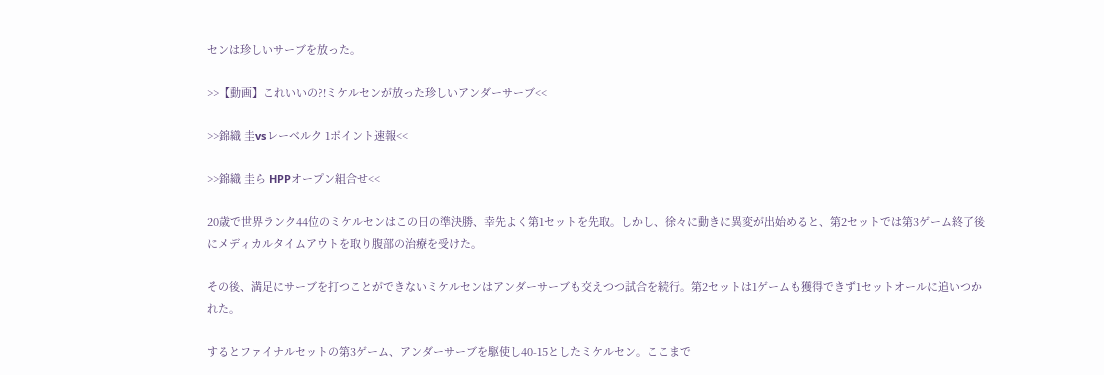センは珍しいサーブを放った。

>>【動画】これいいの?!ミケルセンが放った珍しいアンダーサーブ<<

>>錦織 圭vsレーベルク 1ポイント速報<<

>>錦織 圭ら HPPオープン組合せ<<

20歳で世界ランク44位のミケルセンはこの日の準決勝、幸先よく第1セットを先取。しかし、徐々に動きに異変が出始めると、第2セットでは第3ゲーム終了後にメディカルタイムアウトを取り腹部の治療を受けた。

その後、満足にサーブを打つことができないミケルセンはアンダーサーブも交えつつ試合を続行。第2セットは1ゲームも獲得できず1セットオールに追いつかれた。

するとファイナルセットの第3ゲーム、アンダーサーブを駆使し40-15としたミケルセン。ここまで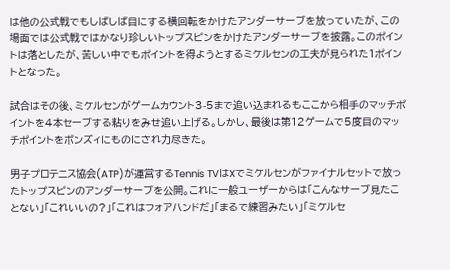は他の公式戦でもしばしば目にする横回転をかけたアンダーサーブを放っていたが、この場面では公式戦ではかなり珍しいトップスピンをかけたアンダーサーブを披露。このポイントは落としたが、苦しい中でもポイントを得ようとするミケルセンの工夫が見られた1ポイントとなった。

試合はその後、ミケルセンがゲームカウント3-5まで追い込まれるもここから相手のマッチポイントを4本セーブする粘りをみせ追い上げる。しかし、最後は第12ゲームで5度目のマッチポイントをボンズィにものにされ力尽きた。

男子プロテニス協会(ATP)が運営するTennis TVはXでミケルセンがファイナルセットで放ったトップスピンのアンダーサーブを公開。これに一般ユーザーからは「こんなサーブ見たことない」「これいいの?」「これはフォアハンドだ」「まるで練習みたい」「ミケルセ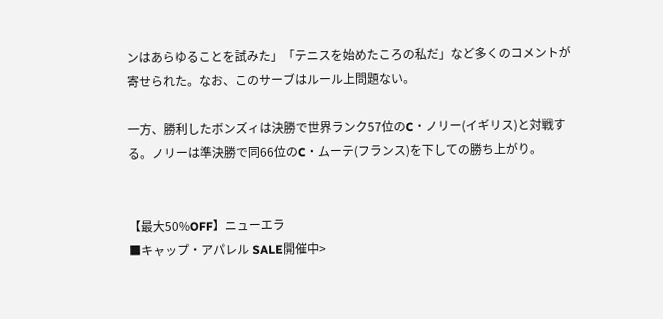ンはあらゆることを試みた」「テニスを始めたころの私だ」など多くのコメントが寄せられた。なお、このサーブはルール上問題ない。

一方、勝利したボンズィは決勝で世界ランク57位のC・ノリー(イギリス)と対戦する。ノリーは準決勝で同66位のC・ムーテ(フランス)を下しての勝ち上がり。


【最大50%OFF】ニューエラ
■キャップ・アパレル SALE開催中>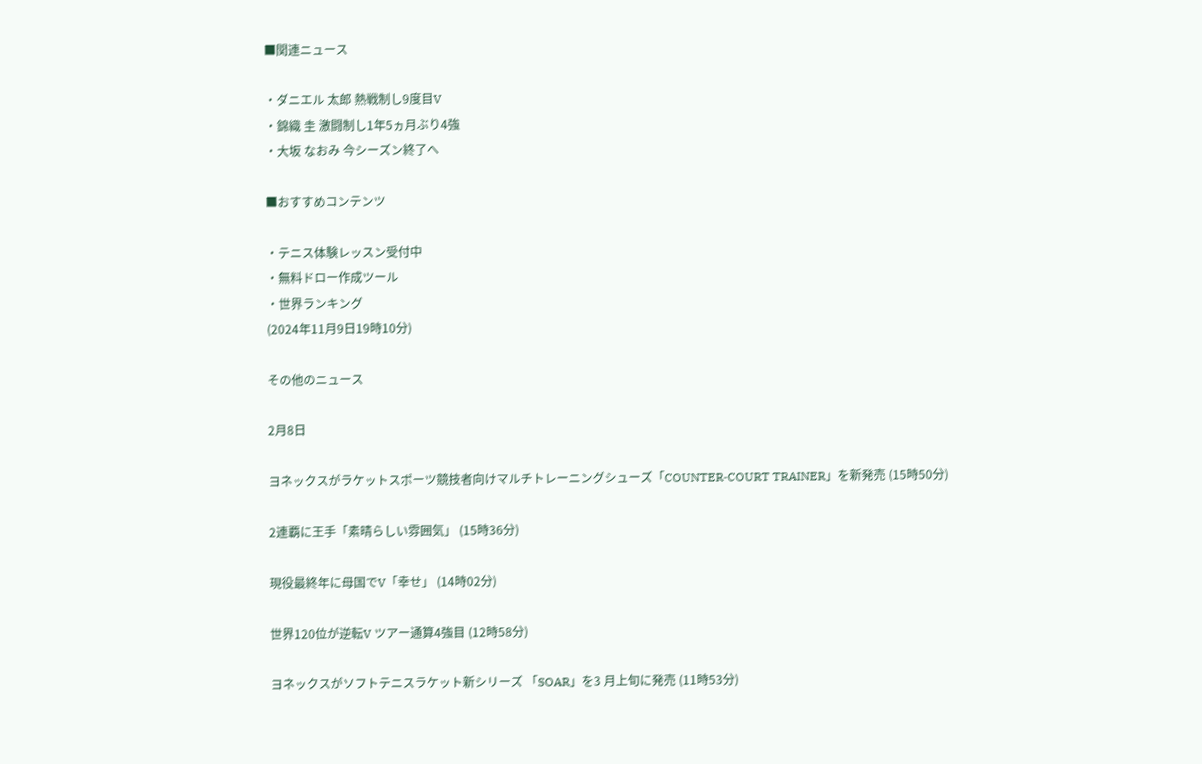■関連ニュース

・ダニエル 太郎 熱戦制し9度目V
・錦織 圭 激闘制し1年5ヵ月ぶり4強
・大坂 なおみ 今シーズン終了へ

■おすすめコンテンツ

・テニス体験レッスン受付中
・無料ドロー作成ツール
・世界ランキング
(2024年11月9日19時10分)

その他のニュース

2月8日

ヨネックスがラケットスポーツ競技者向けマルチトレーニングシューズ「COUNTER‑COURT TRAINER」を新発売 (15時50分)

2連覇に王手「素晴らしい雰囲気」 (15時36分)

現役最終年に母国でV「幸せ」 (14時02分)

世界120位が逆転V ツアー通算4強目 (12時58分)

ヨネックスがソフトテニスラケット新シリーズ 「SOAR」を3 月上旬に発売 (11時53分)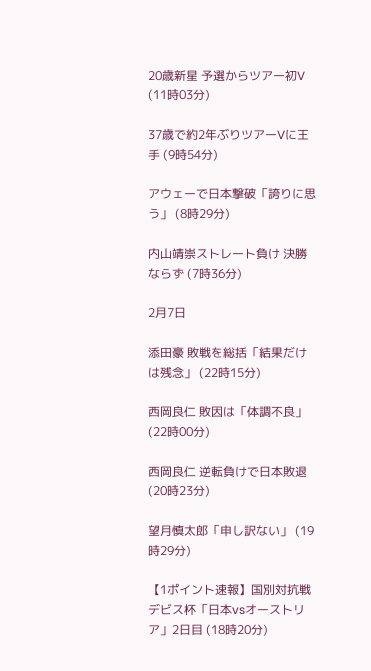20歳新星 予選からツアー初V (11時03分)

37歳で約2年ぶりツアーVに王手 (9時54分)

アウェーで日本撃破「誇りに思う」 (8時29分)

内山靖崇ストレート負け 決勝ならず (7時36分)

2月7日

添田豪 敗戦を総括「結果だけは残念」 (22時15分)

西岡良仁 敗因は「体調不良」 (22時00分)

西岡良仁 逆転負けで日本敗退 (20時23分)

望月慎太郎「申し訳ない」 (19時29分)

【1ポイント速報】国別対抗戦デビス杯「日本vsオーストリア」2日目 (18時20分)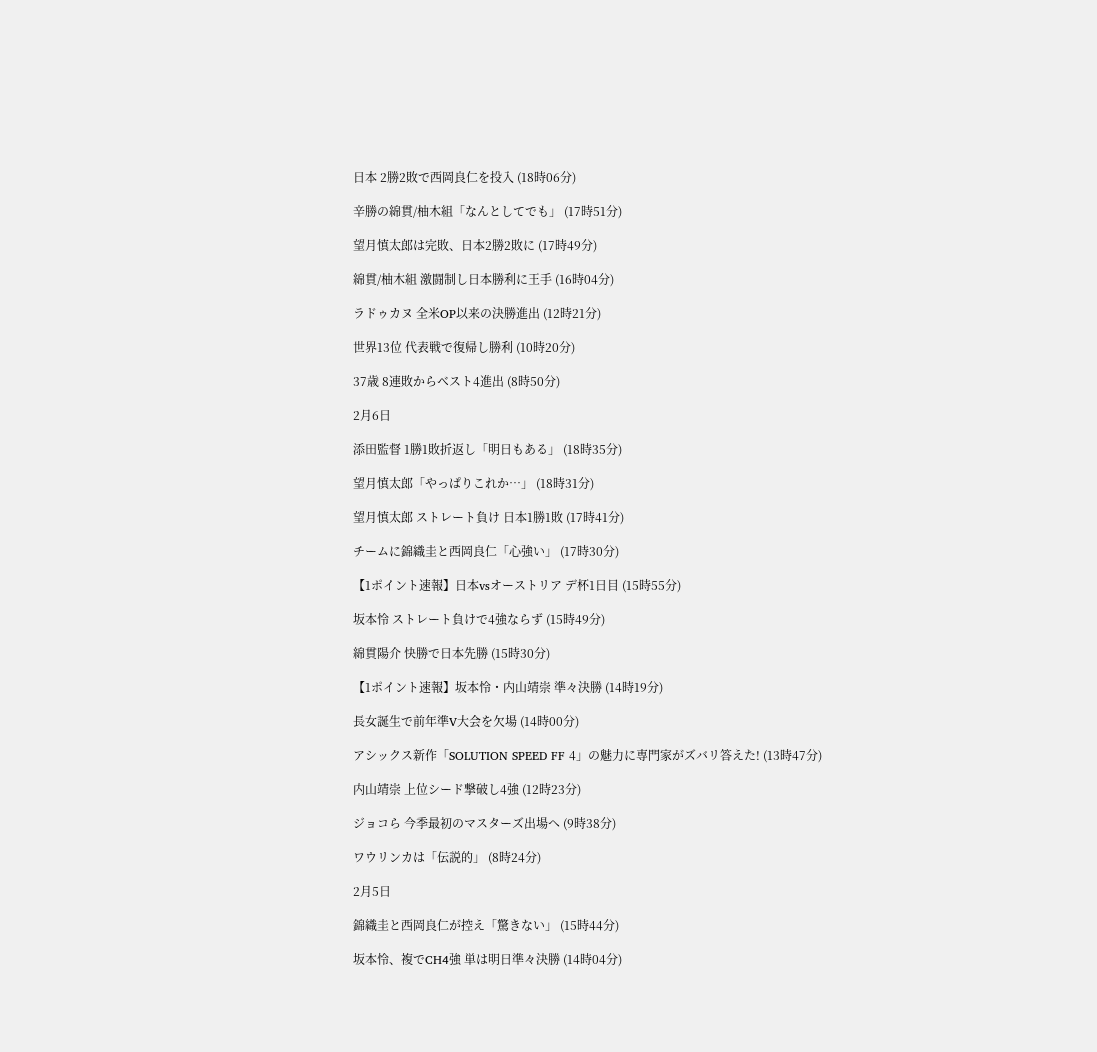日本 2勝2敗で西岡良仁を投入 (18時06分)

辛勝の綿貫/柚木組「なんとしてでも」 (17時51分)

望月慎太郎は完敗、日本2勝2敗に (17時49分)

綿貫/柚木組 激闘制し日本勝利に王手 (16時04分)

ラドゥカヌ 全米OP以来の決勝進出 (12時21分)

世界13位 代表戦で復帰し勝利 (10時20分)

37歳 8連敗からベスト4進出 (8時50分)

2月6日

添田監督 1勝1敗折返し「明日もある」 (18時35分)

望月慎太郎「やっぱりこれか…」 (18時31分)

望月慎太郎 ストレート負け 日本1勝1敗 (17時41分)

チームに錦織圭と西岡良仁「心強い」 (17時30分)

【1ポイント速報】日本vsオーストリア デ杯1日目 (15時55分)

坂本怜 ストレート負けで4強ならず (15時49分)

綿貫陽介 快勝で日本先勝 (15時30分)

【1ポイント速報】坂本怜・内山靖崇 準々決勝 (14時19分)

長女誕生で前年準V大会を欠場 (14時00分)

アシックス新作「SOLUTION SPEED FF 4」の魅力に専門家がズバリ答えた! (13時47分)

内山靖崇 上位シード撃破し4強 (12時23分)

ジョコら 今季最初のマスターズ出場へ (9時38分)

ワウリンカは「伝説的」 (8時24分)

2月5日

錦織圭と西岡良仁が控え「驚きない」 (15時44分)

坂本怜、複でCH4強 単は明日準々決勝 (14時04分)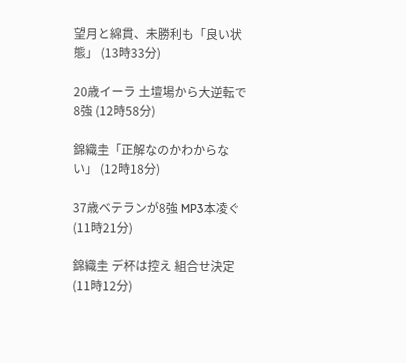望月と綿貫、未勝利も「良い状態」 (13時33分)

20歳イーラ 土壇場から大逆転で8強 (12時58分)

錦織圭「正解なのかわからない」 (12時18分)

37歳ベテランが8強 MP3本凌ぐ (11時21分)

錦織圭 デ杯は控え 組合せ決定 (11時12分)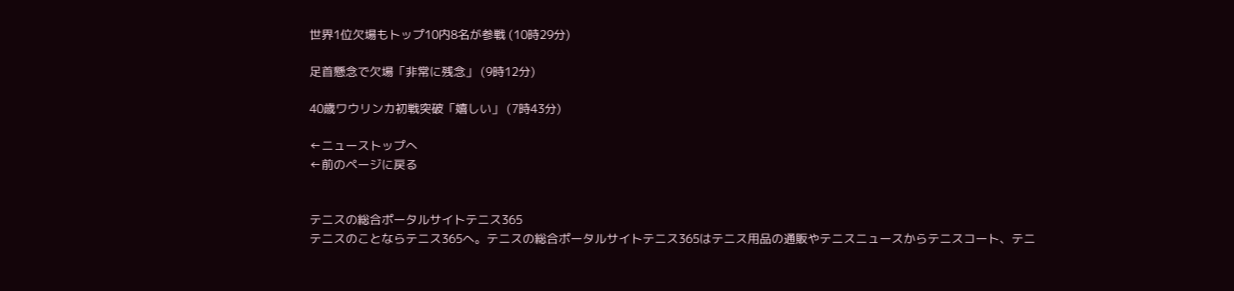世界1位欠場もトップ10内8名が参戦 (10時29分)

足首懸念で欠場「非常に残念」 (9時12分)

40歳ワウリンカ初戦突破「嬉しい」 (7時43分)

←ニューストップへ
←前のページに戻る


テニスの総合ポータルサイトテニス365
テニスのことならテニス365へ。テニスの総合ポータルサイトテニス365はテニス用品の通販やテニスニュースからテニスコート、テニ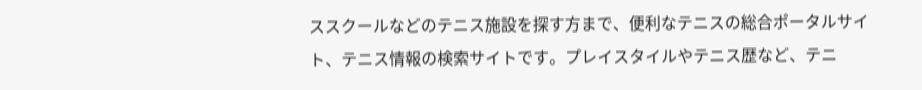ススクールなどのテニス施設を探す方まで、便利なテニスの総合ポータルサイト、テニス情報の検索サイトです。プレイスタイルやテニス歴など、テニ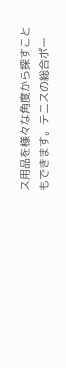ス用品を様々な角度から探すこともできます。テニスの総合ポー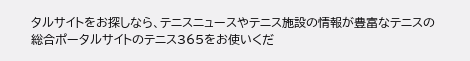タルサイトをお探しなら、テニスニュースやテニス施設の情報が豊富なテニスの総合ポータルサイトのテニス365をお使いくだ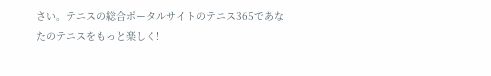さい。テニスの総合ポータルサイトのテニス365であなたのテニスをもっと楽しく!